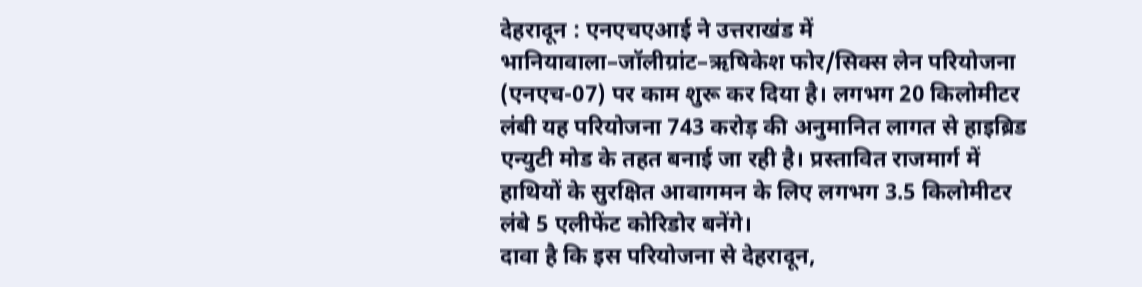देहरादून : एनएचएआई ने उत्तराखंड में भानियावाला–जॉलीग्रांट–ऋषिकेश फोर/सिक्स लेन परियोजना (एनएच-07) पर काम शुरू कर दिया है। लगभग 20 किलोमीटर लंबी यह परियोजना 743 करोड़ की अनुमानित लागत से हाइब्रिड एन्युटी मोड के तहत बनाई जा रही है। प्रस्तावित राजमार्ग में हाथियों के सुरक्षित आवागमन के लिए लगभग 3.5 किलोमीटर लंबे 5 एलीफेंट कोरिडोर बनेंगे।
दावा है कि इस परियोजना से देहरादून,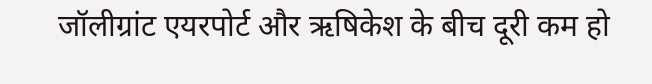जॉलीग्रांट एयरपोर्ट और ऋषिकेश के बीच दूरी कम हो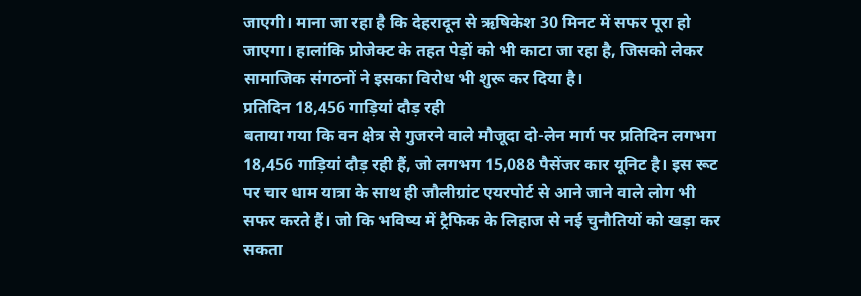जाएगी। माना जा रहा है कि देहरादून से ऋषिकेश 30 मिनट में सफर पूरा हो जाएगा। हालांकि प्रोजेक्ट के तहत पेड़ों को भी काटा जा रहा है, जिसको लेकर सामाजिक संगठनों ने इसका विरोध भी शुरू कर दिया है।
प्रतिदिन 18,456 गाड़ियां दौड़ रही
बताया गया कि वन क्षेत्र से गुजरने वाले मौजूदा दो-लेन मार्ग पर प्रतिदिन लगभग 18,456 गाड़ियां दौड़ रही हैं, जो लगभग 15,088 पैसेंजर कार यूनिट है। इस रूट पर चार धाम यात्रा के साथ ही जौलीग्रांट एयरपोर्ट से आने जाने वाले लोग भी सफर करते हैं। जो कि भविष्य में ट्रैफिक के लिहाज से नई चुनौतियों को खड़ा कर सकता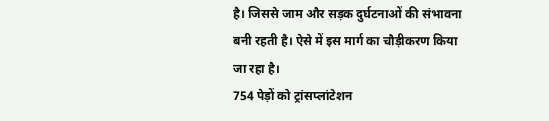है। जिससे जाम और सड़क दुर्घटनाओं की संभावना बनी रहती है। ऐसे में इस मार्ग का चौड़ीकरण किया जा रहा है।
754 पेड़ों को ट्रांसप्लांटेशन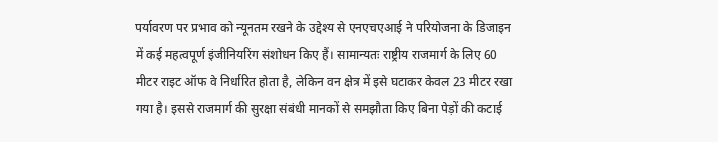पर्यावरण पर प्रभाव को न्यूनतम रखने के उद्देश्य से एनएचएआई ने परियोजना के डिजाइन में कई महत्वपूर्ण इंजीनियरिंग संशोधन किए हैं। सामान्यतः राष्ट्रीय राजमार्ग के लिए 60 मीटर राइट ऑफ वे निर्धारित होता है, लेकिन वन क्षेत्र में इसे घटाकर केवल 23 मीटर रखा गया है। इससे राजमार्ग की सुरक्षा संबंधी मानकों से समझौता किए बिना पेड़ों की कटाई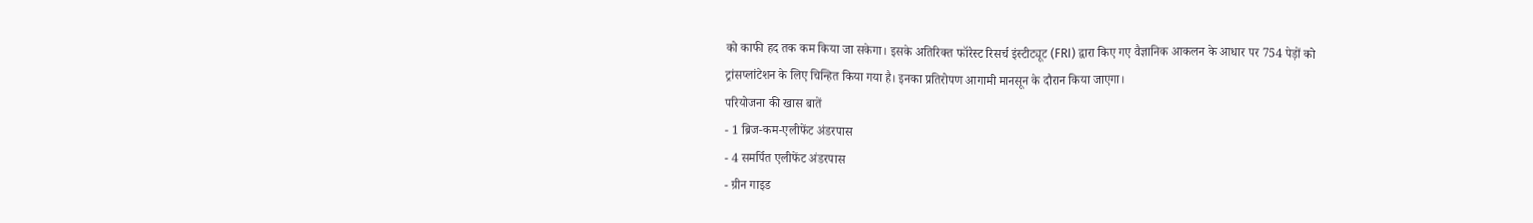को काफी हद तक कम किया जा सकेगा। इसके अतिरिक्त फॉरेस्ट रिसर्च इंस्टीट्यूट (FRI) द्वारा किए गए वैज्ञानिक आकलन के आधार पर 754 पेड़ों को ट्रांसप्लांटेशन के लिए चिन्हित किया गया है। इनका प्रतिरोपण आगामी मानसून के दौरान किया जाएगा।
परियोजना की खास बातें
- 1 ब्रिज-कम-एलीफेंट अंडरपास
- 4 समर्पित एलीफेंट अंडरपास
- ग्रीन गाइड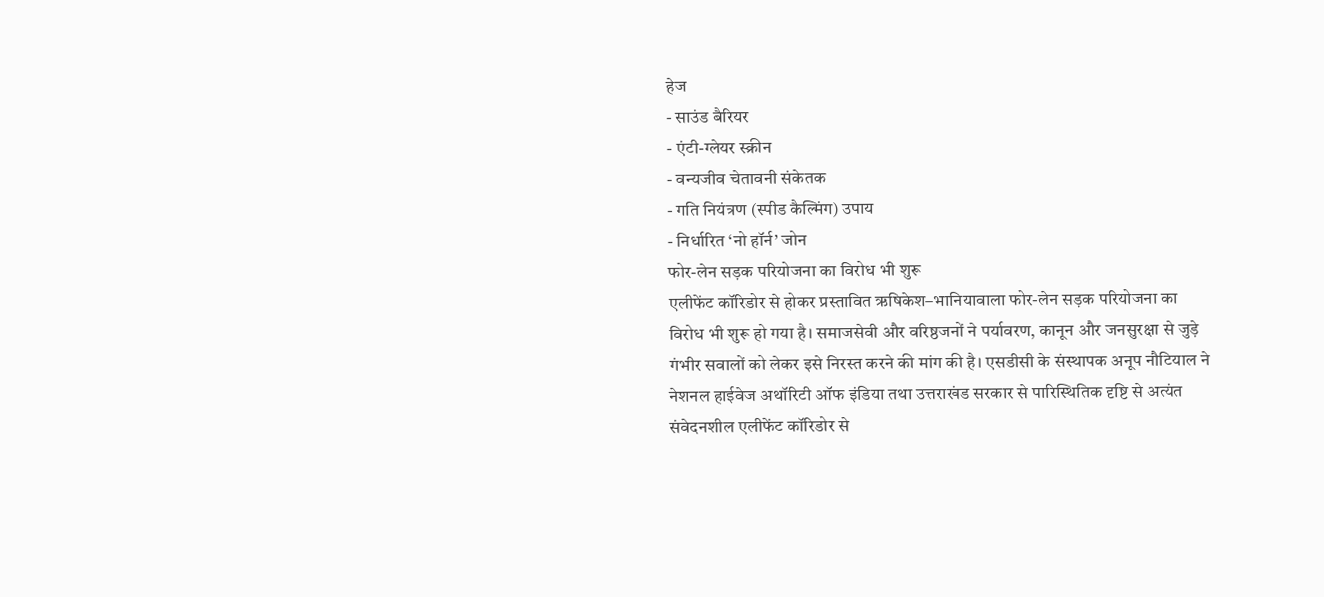हेज
- साउंड बैरियर
- एंटी-ग्लेयर स्क्रीन
- वन्यजीव चेतावनी संकेतक
- गति नियंत्रण (स्पीड कैल्मिंग) उपाय
- निर्धारित ‘नो हॉर्न’ जोन
फोर-लेन सड़क परियोजना का विरोध भी शुरू
एलीफेंट कॉरिडोर से होकर प्रस्तावित ऋषिकेश–भानियावाला फोर-लेन सड़क परियोजना का विरोध भी शुरू हो गया है। समाजसेवी और वरिष्ठजनों ने पर्यावरण, कानून और जनसुरक्षा से जुड़े गंभीर सवालों को लेकर इसे निरस्त करने की मांग की है। एसडीसी के संस्थापक अनूप नौटियाल ने नेशनल हाईवेज अथॉरिटी ऑफ इंडिया तथा उत्तराखंड सरकार से पारिस्थितिक दृष्टि से अत्यंत संवेदनशील एलीफेंट कॉरिडोर से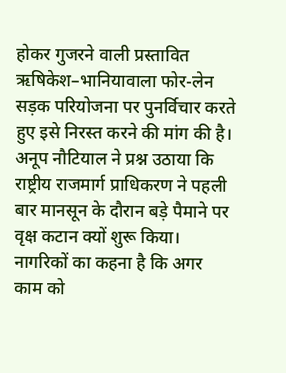होकर गुजरने वाली प्रस्तावित ऋषिकेश–भानियावाला फोर-लेन सड़क परियोजना पर पुनर्विचार करते हुए इसे निरस्त करने की मांग की है। अनूप नौटियाल ने प्रश्न उठाया कि राष्ट्रीय राजमार्ग प्राधिकरण ने पहली बार मानसून के दौरान बड़े पैमाने पर वृक्ष कटान क्यों शुरू किया। नागरिकों का कहना है कि अगर काम को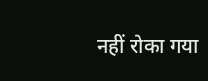नहीं रोका गया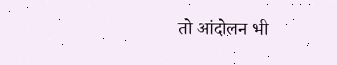तो आंदोलन भी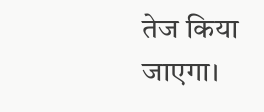तेज किया जाएगा।